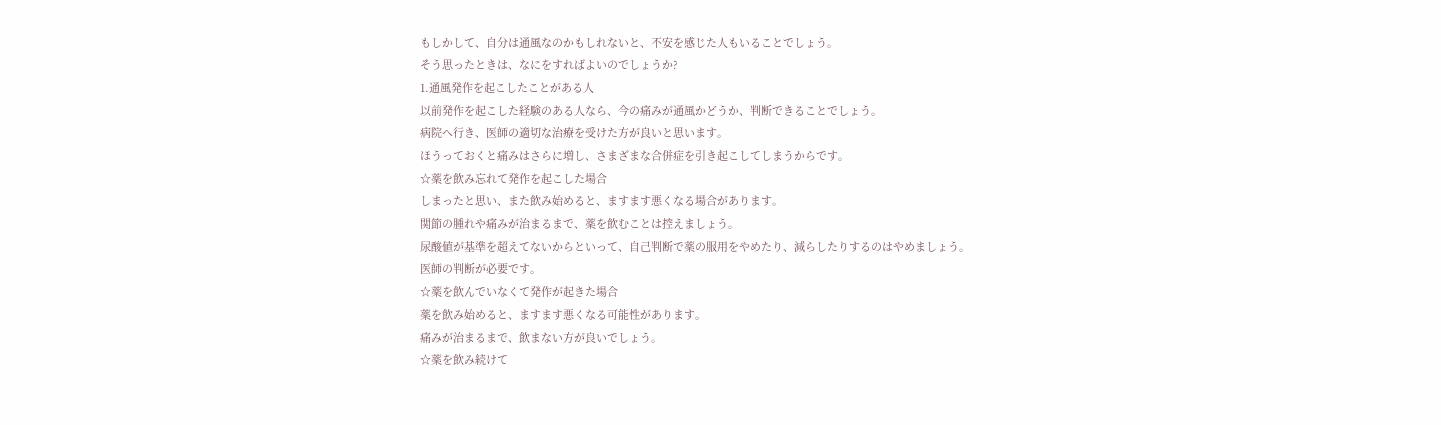もしかして、自分は通風なのかもしれないと、不安を感じた人もいることでしょう。
そう思ったときは、なにをすればよいのでしょうか?
1.通風発作を起こしたことがある人
以前発作を起こした経験のある人なら、今の痛みが通風かどうか、判断できることでしょう。
病院へ行き、医師の適切な治療を受けた方が良いと思います。
ほうっておくと痛みはさらに増し、さまざまな合併症を引き起こしてしまうからです。
☆薬を飲み忘れて発作を起こした場合
しまったと思い、また飲み始めると、ますます悪くなる場合があります。
関節の腫れや痛みが治まるまで、薬を飲むことは控えましょう。
尿酸値が基準を超えてないからといって、自己判断で薬の服用をやめたり、減らしたりするのはやめましょう。
医師の判断が必要です。
☆薬を飲んでいなくて発作が起きた場合
薬を飲み始めると、ますます悪くなる可能性があります。
痛みが治まるまで、飲まない方が良いでしょう。
☆薬を飲み続けて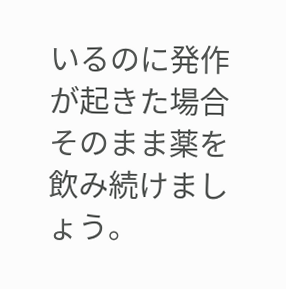いるのに発作が起きた場合
そのまま薬を飲み続けましょう。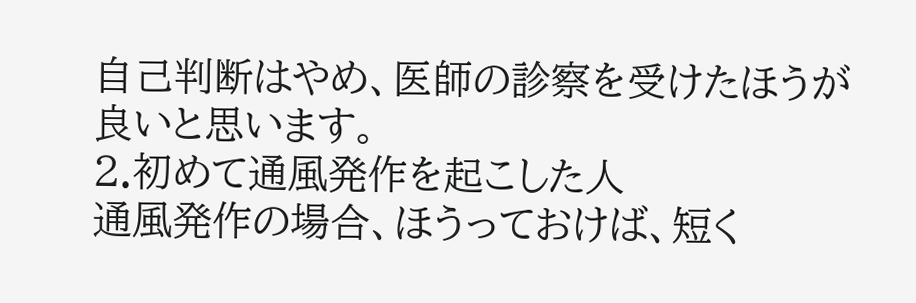自己判断はやめ、医師の診察を受けたほうが良いと思います。
2.初めて通風発作を起こした人
通風発作の場合、ほうっておけば、短く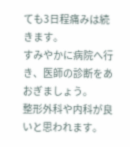ても3日程痛みは続きます。
すみやかに病院へ行き、医師の診断をあおぎましょう。
整形外科や内科が良いと思われます。